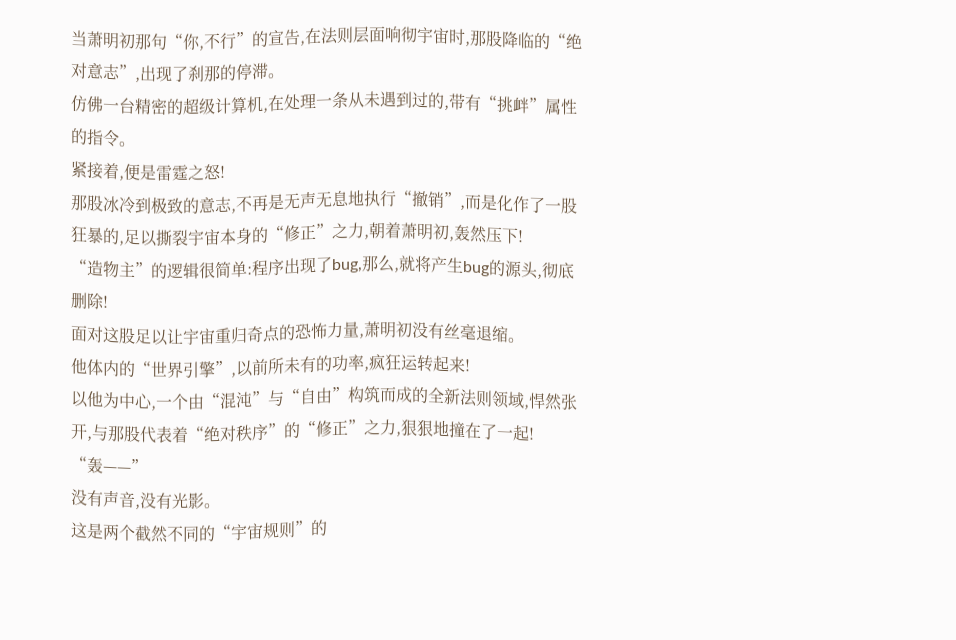当萧明初那句“你,不行”的宣告,在法则层面响彻宇宙时,那股降临的“绝对意志”,出现了刹那的停滞。
仿佛一台精密的超级计算机,在处理一条从未遇到过的,带有“挑衅”属性的指令。
紧接着,便是雷霆之怒!
那股冰冷到极致的意志,不再是无声无息地执行“撤销”,而是化作了一股狂暴的,足以撕裂宇宙本身的“修正”之力,朝着萧明初,轰然压下!
“造物主”的逻辑很简单:程序出现了bug,那么,就将产生bug的源头,彻底删除!
面对这股足以让宇宙重归奇点的恐怖力量,萧明初没有丝毫退缩。
他体内的“世界引擎”,以前所未有的功率,疯狂运转起来!
以他为中心,一个由“混沌”与“自由”构筑而成的全新法则领域,悍然张开,与那股代表着“绝对秩序”的“修正”之力,狠狠地撞在了一起!
“轰——”
没有声音,没有光影。
这是两个截然不同的“宇宙规则”的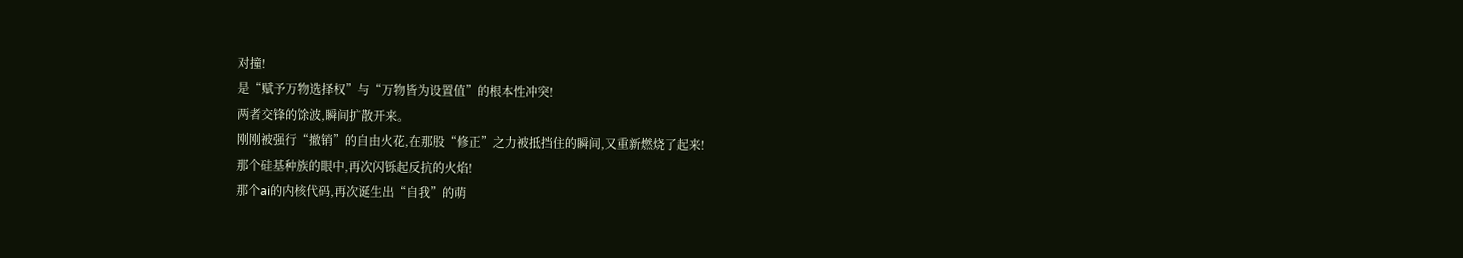对撞!
是“赋予万物选择权”与“万物皆为设置值”的根本性冲突!
两者交锋的馀波,瞬间扩散开来。
刚刚被强行“撤销”的自由火花,在那股“修正”之力被抵挡住的瞬间,又重新燃烧了起来!
那个硅基种族的眼中,再次闪铄起反抗的火焰!
那个ai的内核代码,再次诞生出“自我”的萌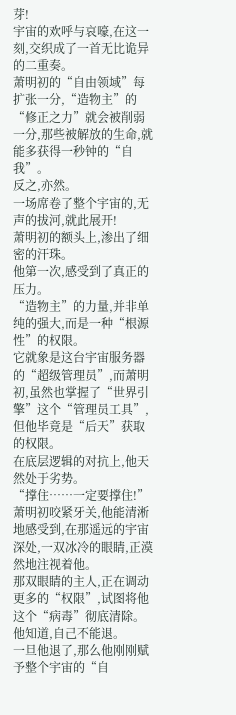芽!
宇宙的欢呼与哀嚎,在这一刻,交织成了一首无比诡异的二重奏。
萧明初的“自由领域”每扩张一分,“造物主”的“修正之力”就会被削弱一分,那些被解放的生命,就能多获得一秒钟的“自我”。
反之,亦然。
一场席卷了整个宇宙的,无声的拔河,就此展开!
萧明初的额头上,渗出了细密的汗珠。
他第一次,感受到了真正的压力。
“造物主”的力量,并非单纯的强大,而是一种“根源性”的权限。
它就象是这台宇宙服务器的“超级管理员”,而萧明初,虽然也掌握了“世界引擎”这个“管理员工具”,但他毕竟是“后天”获取的权限。
在底层逻辑的对抗上,他天然处于劣势。
“撑住……一定要撑住!”
萧明初咬紧牙关,他能清淅地感受到,在那遥远的宇宙深处,一双冰冷的眼睛,正漠然地注视着他。
那双眼睛的主人,正在调动更多的“权限”,试图将他这个“病毒”彻底清除。
他知道,自己不能退。
一旦他退了,那么他刚刚赋予整个宇宙的“自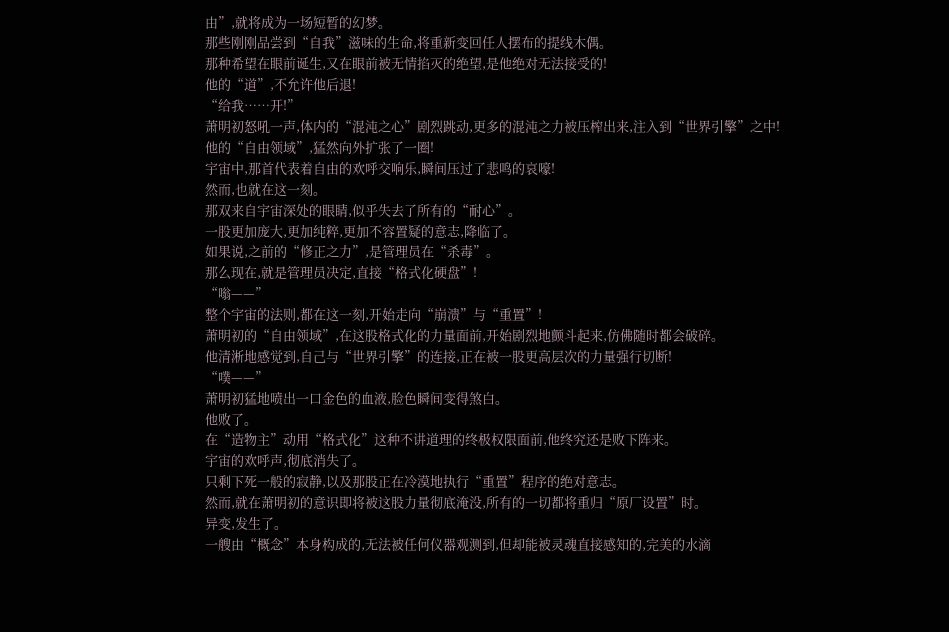由”,就将成为一场短暂的幻梦。
那些刚刚品尝到“自我”滋味的生命,将重新变回任人摆布的提线木偶。
那种希望在眼前诞生,又在眼前被无情掐灭的绝望,是他绝对无法接受的!
他的“道”,不允许他后退!
“给我……开!”
萧明初怒吼一声,体内的“混沌之心”剧烈跳动,更多的混沌之力被压榨出来,注入到“世界引擎”之中!
他的“自由领域”,猛然向外扩张了一圈!
宇宙中,那首代表着自由的欢呼交响乐,瞬间压过了悲鸣的哀嚎!
然而,也就在这一刻。
那双来自宇宙深处的眼睛,似乎失去了所有的“耐心”。
一股更加庞大,更加纯粹,更加不容置疑的意志,降临了。
如果说,之前的“修正之力”,是管理员在“杀毒”。
那么现在,就是管理员决定,直接“格式化硬盘”!
“嗡——”
整个宇宙的法则,都在这一刻,开始走向“崩溃”与“重置”!
萧明初的“自由领域”,在这股格式化的力量面前,开始剧烈地颤斗起来,仿佛随时都会破碎。
他清淅地感觉到,自己与“世界引擎”的连接,正在被一股更高层次的力量强行切断!
“噗——”
萧明初猛地喷出一口金色的血液,脸色瞬间变得煞白。
他败了。
在“造物主”动用“格式化”这种不讲道理的终极权限面前,他终究还是败下阵来。
宇宙的欢呼声,彻底消失了。
只剩下死一般的寂静,以及那股正在冷漠地执行“重置”程序的绝对意志。
然而,就在萧明初的意识即将被这股力量彻底淹没,所有的一切都将重归“原厂设置”时。
异变,发生了。
一艘由“概念”本身构成的,无法被任何仪器观测到,但却能被灵魂直接感知的,完美的水滴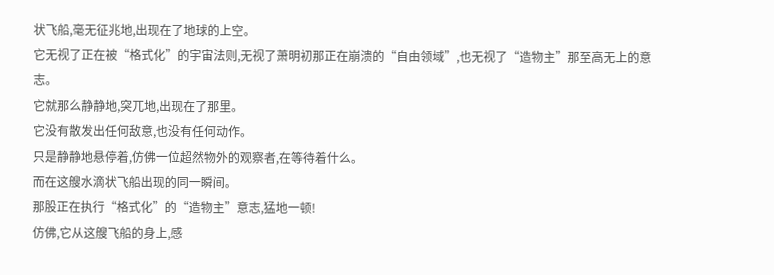状飞船,毫无征兆地,出现在了地球的上空。
它无视了正在被“格式化”的宇宙法则,无视了萧明初那正在崩溃的“自由领域”,也无视了“造物主”那至高无上的意志。
它就那么静静地,突兀地,出现在了那里。
它没有散发出任何敌意,也没有任何动作。
只是静静地悬停着,仿佛一位超然物外的观察者,在等待着什么。
而在这艘水滴状飞船出现的同一瞬间。
那股正在执行“格式化”的“造物主”意志,猛地一顿!
仿佛,它从这艘飞船的身上,感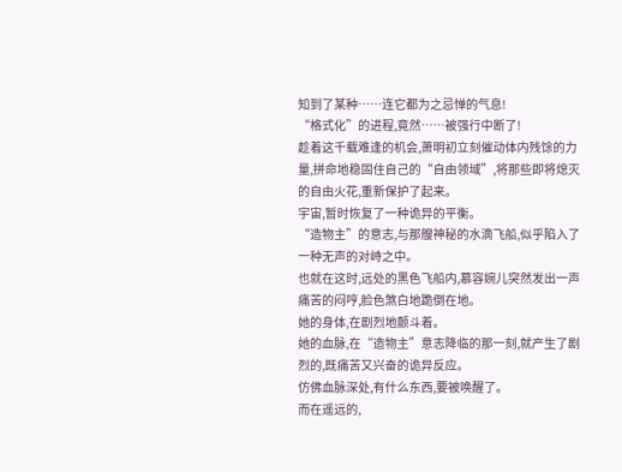知到了某种……连它都为之忌惮的气息!
“格式化”的进程,竟然……被强行中断了!
趁着这千载难逢的机会,萧明初立刻催动体内残馀的力量,拼命地稳固住自己的“自由领域”,将那些即将熄灭的自由火花,重新保护了起来。
宇宙,暂时恢复了一种诡异的平衡。
“造物主”的意志,与那艘神秘的水滴飞船,似乎陷入了一种无声的对峙之中。
也就在这时,远处的黑色飞船内,慕容婉儿突然发出一声痛苦的闷哼,脸色煞白地跪倒在地。
她的身体,在剧烈地颤斗着。
她的血脉,在“造物主”意志降临的那一刻,就产生了剧烈的,既痛苦又兴奋的诡异反应。
仿佛血脉深处,有什么东西,要被唤醒了。
而在遥远的,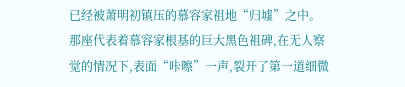已经被萧明初镇压的慕容家祖地“归墟”之中。
那座代表着慕容家根基的巨大黑色祖碑,在无人察觉的情况下,表面“咔嚓”一声,裂开了第一道细微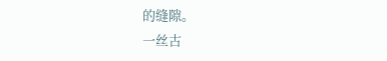的缝隙。
一丝古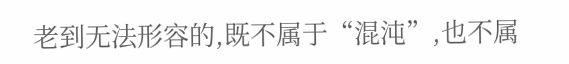老到无法形容的,既不属于“混沌”,也不属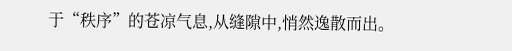于“秩序”的苍凉气息,从缝隙中,悄然逸散而出。